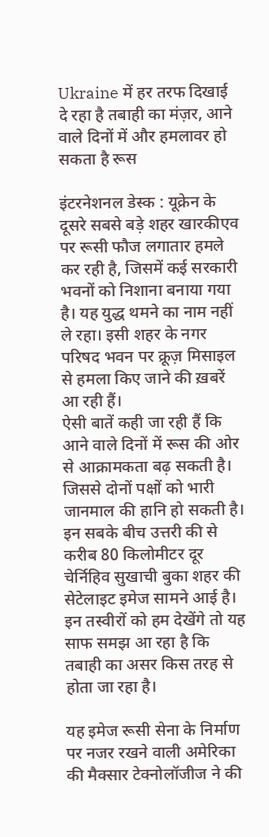Ukraine में हर तरफ दिखाई दे रहा है तबाही का मंज़र, आने वाले दिनों में और हमलावर हो सकता है रूस

इंटरनेशनल डेस्क : यूक्रेन के दूसरे सबसे बड़े शहर खारकीएव पर रूसी फौज लगातार हमले कर रही है, जिसमें कई सरकारी भवनों को निशाना बनाया गया है। यह युद्ध थमने का नाम नहीं ले रहा। इसी शहर के नगर परिषद भवन पर क्रूज़ मिसाइल से हमला किए जाने की ख़बरें आ रही हैं।
ऐसी बातें कही जा रही हैं कि आने वाले दिनों में रूस की ओर से आक्रामकता बढ़ सकती है। जिससे दोनों पक्षों को भारी जानमाल की हानि हो सकती है।
इन सबके बीच उत्तरी की से करीब 80 किलोमीटर दूर चेर्निहिव सुखाची बुका शहर की सेटेलाइट इमेज सामने आई है। इन तस्वीरों को हम देखेंगे तो यह साफ समझ आ रहा है कि तबाही का असर किस तरह से होता जा रहा है।

यह इमेज रूसी सेना के निर्माण पर नजर रखने वाली अमेरिका की मैक्सार टेक्नोलॉजीज ने की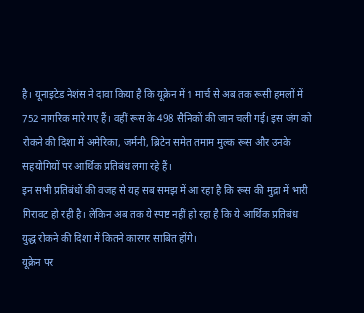है। यूनाइटेड नेशंस ने दावा किया है कि यूक्रेन में 1 मार्च से अब तक रूसी हमलों में 752 नागरिक मारे गए हैं। वहीं रूस के 498 सैनिकों की जान चली गई। इस जंग को रोकने की दिशा में अमेरिका, जर्मनी, ब्रिटेन समेत तमाम मुल्क रूस और उनके सहयोगियों पर आर्थिक प्रतिबंध लगा रहे हैं।
इन सभी प्रतिबंधों की वजह से यह सब समझ में आ रहा है कि रूस की मुद्रा में भारी गिरावट हो रही है। लेकिन अब तक ये स्पष्ट नहीं हो रहा है कि ये आर्थिक प्रतिबंध युद्ध रोकने की दिशा में कितने कारगर साबित होंगे।
यूक्रेन पर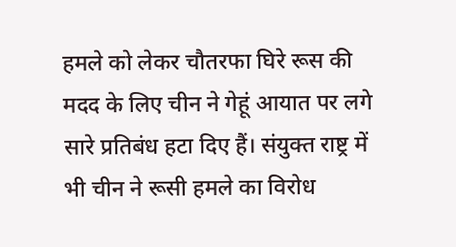हमले को लेकर चौतरफा घिरे रूस की मदद के लिए चीन ने गेहूं आयात पर लगे सारे प्रतिबंध हटा दिए हैं। संयुक्त राष्ट्र में भी चीन ने रूसी हमले का विरोध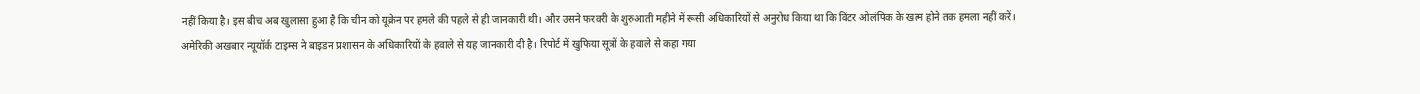नहीं किया है। इस बीच अब खुलासा हुआ है कि चीन को यूक्रेन पर हमले की पहले से ही जानकारी थी। और उसने फरवरी के शुरुआती महीने में रूसी अधिकारियों से अनुरोध किया था कि विंटर ओलंपिक के खत्म होने तक हमला नहीं करें।
अमेरिकी अखबार न्यूयॉर्क टाइम्स ने बाइडन प्रशासन के अधिकारियों के हवाले से यह जानकारी दी है। रिपोर्ट में खुफिया सूत्रों के हवाले से कहा गया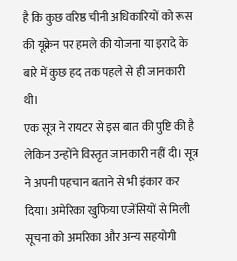है कि कुछ वरिष्ठ चीनी अधिकारियों को रूस की यूक्रेन पर हमले की योजना या इरादे के बारे में कुछ हद तक पहले से ही जानकारी थी।
एक सूत्र ने रायटर से इस बात की पुष्टि की है लेकिन उन्होंने विस्तृत जानकारी नहीं दी। सूत्र ने अपनी पहचान बताने से भी इंकार कर दिया। अमेरिका खुफिया एजेंसियों से मिली सूचना को अमरिका और अन्य सहयोगी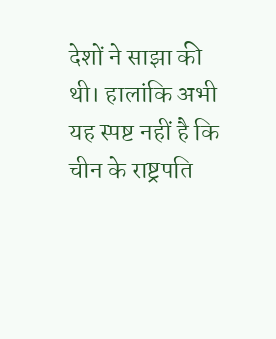देशों ने साझा की थी। हालांकि अभी यह स्पष्ट नहीं है कि चीन के राष्ट्रपति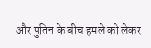और पुतिन के बीच हमले को लेकर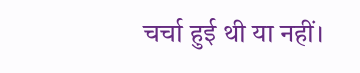चर्चा हुई थी या नहीं।